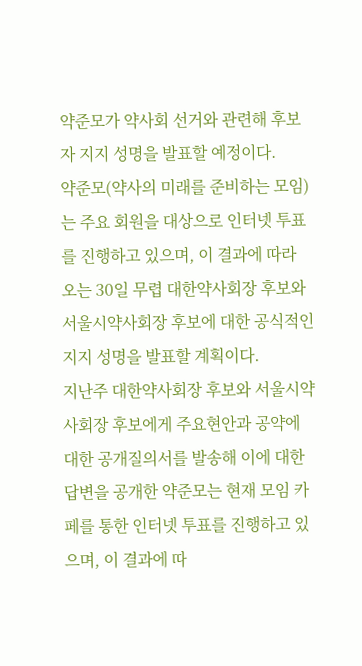약준모가 약사회 선거와 관련해 후보자 지지 성명을 발표할 예정이다.
약준모(약사의 미래를 준비하는 모임)는 주요 회원을 대상으로 인터넷 투표를 진행하고 있으며, 이 결과에 따라 오는 30일 무렵 대한약사회장 후보와 서울시약사회장 후보에 대한 공식적인 지지 성명을 발표할 계획이다.
지난주 대한약사회장 후보와 서울시약사회장 후보에게 주요현안과 공약에 대한 공개질의서를 발송해 이에 대한 답변을 공개한 약준모는 현재 모임 카페를 통한 인터넷 투표를 진행하고 있으며, 이 결과에 따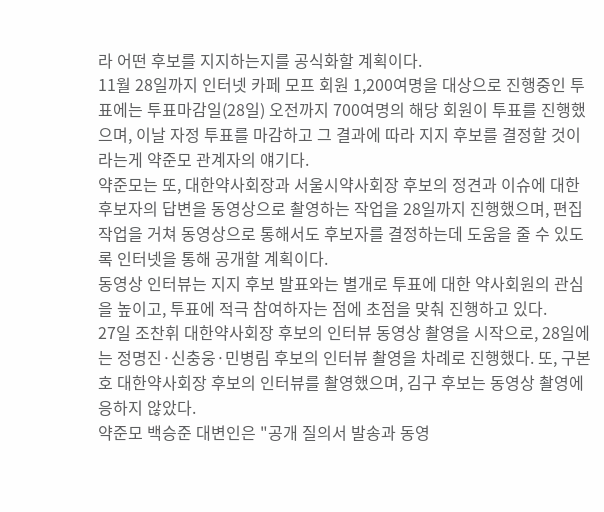라 어떤 후보를 지지하는지를 공식화할 계획이다.
11월 28일까지 인터넷 카페 모프 회원 1,200여명을 대상으로 진행중인 투표에는 투표마감일(28일) 오전까지 700여명의 해당 회원이 투표를 진행했으며, 이날 자정 투표를 마감하고 그 결과에 따라 지지 후보를 결정할 것이라는게 약준모 관계자의 얘기다.
약준모는 또, 대한약사회장과 서울시약사회장 후보의 정견과 이슈에 대한 후보자의 답변을 동영상으로 촬영하는 작업을 28일까지 진행했으며, 편집작업을 거쳐 동영상으로 통해서도 후보자를 결정하는데 도움을 줄 수 있도록 인터넷을 통해 공개할 계획이다.
동영상 인터뷰는 지지 후보 발표와는 별개로 투표에 대한 약사회원의 관심을 높이고, 투표에 적극 참여하자는 점에 초점을 맞춰 진행하고 있다.
27일 조찬휘 대한약사회장 후보의 인터뷰 동영상 촬영을 시작으로, 28일에는 정명진·신충웅·민병림 후보의 인터뷰 촬영을 차례로 진행했다. 또, 구본호 대한약사회장 후보의 인터뷰를 촬영했으며, 김구 후보는 동영상 촬영에 응하지 않았다.
약준모 백승준 대변인은 "공개 질의서 발송과 동영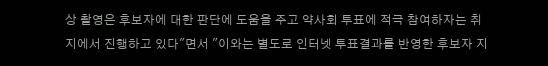상 촬영은 후보자에 대한 판단에 도움을 주고 약사회 투표에 적극 참여하자는 취지에서 진행하고 있다"면서 "이와는 별도로 인터넷 투표결과를 반영한 후보자 지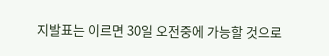지발표는 이르면 30일 오전중에 가능할 것으로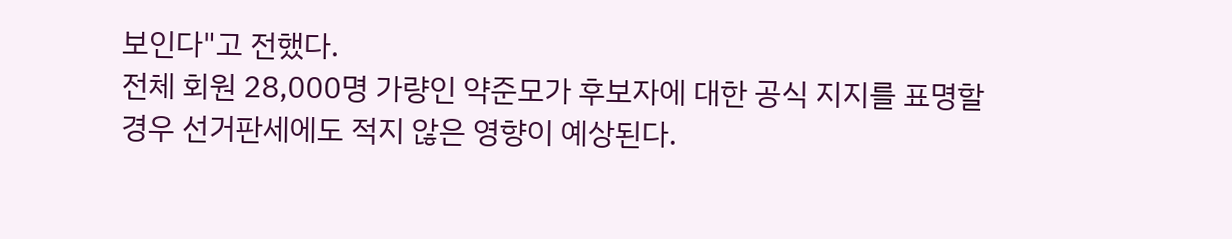보인다"고 전했다.
전체 회원 28,000명 가량인 약준모가 후보자에 대한 공식 지지를 표명할 경우 선거판세에도 적지 않은 영향이 예상된다.